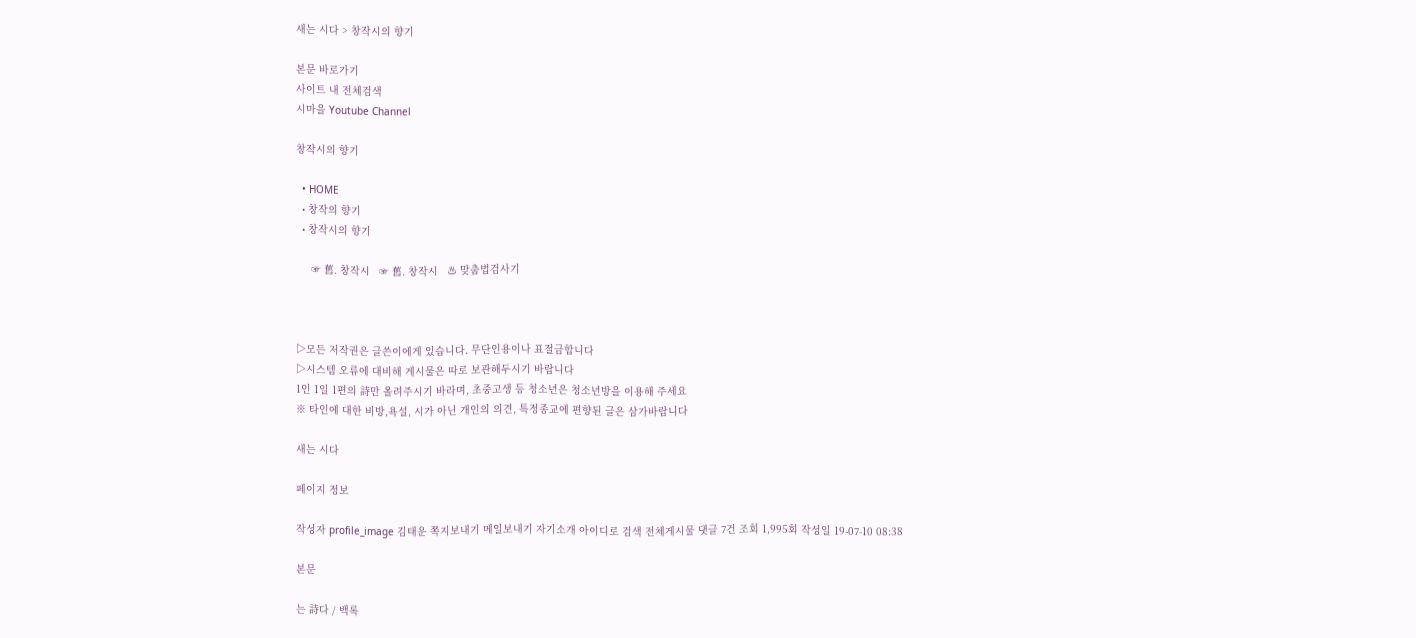새는 시다 > 창작시의 향기

본문 바로가기
사이트 내 전체검색
시마을 Youtube Channel

창작시의 향기

  • HOME
  • 창작의 향기
  • 창작시의 향기

     ☞ 舊. 창작시   ☞ 舊. 창작시   ♨ 맞춤법검사기



▷모든 저작권은 글쓴이에게 있습니다. 무단인용이나 표절금합니다
▷시스템 오류에 대비해 게시물은 따로 보관해두시기 바랍니다
1인 1일 1편의 詩만 올려주시기 바라며, 초중고생 등 청소년은 청소년방을 이용해 주세요
※ 타인에 대한 비방,욕설, 시가 아닌 개인의 의견, 특정종교에 편향된 글은 삼가바랍니다

새는 시다

페이지 정보

작성자 profile_image 김태운 쪽지보내기 메일보내기 자기소개 아이디로 검색 전체게시물 댓글 7건 조회 1,995회 작성일 19-07-10 08:38

본문

는 詩다 / 백록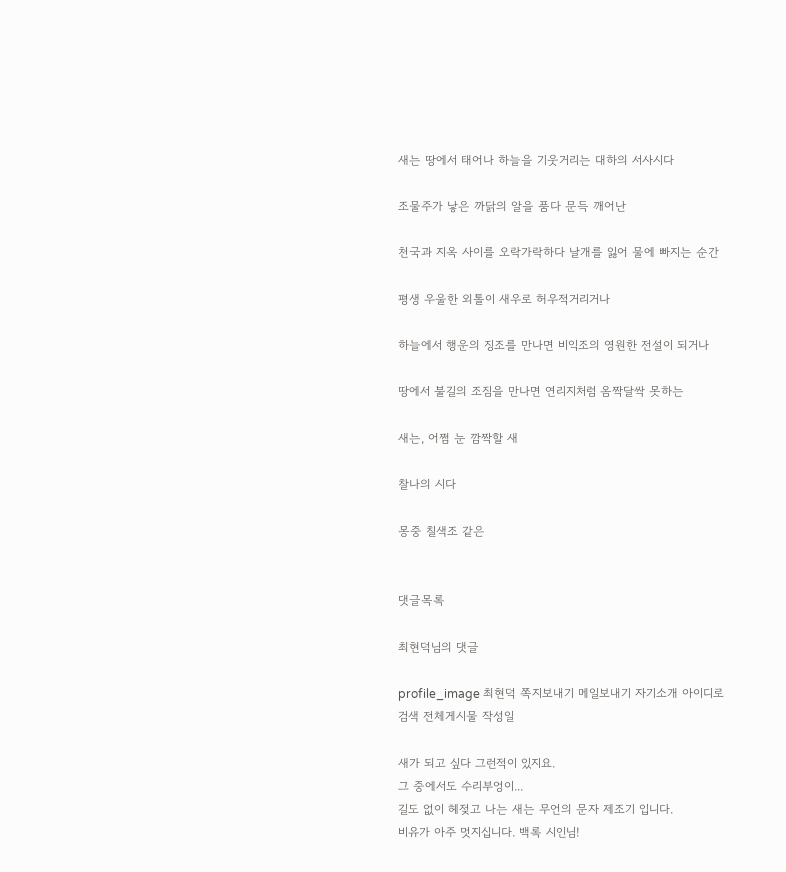새는 땅에서 태어나 하늘을 기웃거리는 대하의 서사시다

조물주가 낳은 까닭의 알을 품다 문득 깨어난

천국과 지옥 사이를 오락가락하다 날개를 잃어 물에 빠지는 순간

평생 우울한 외톨이 새우로 허우적거리거나

하늘에서 행운의 징조를 만나면 비익조의 영원한 전설이 되거나

땅에서 불길의 조짐을 만나면 연리지처럼 옴짝달싹 못하는

새는, 어쩜 눈 깜짝할 새

찰나의 시다

몽중 칠색조 같은


댓글목록

최현덕님의 댓글

profile_image 최현덕 쪽지보내기 메일보내기 자기소개 아이디로 검색 전체게시물 작성일

새가 되고 싶다 그런적이 있지요.
그 중에서도 수리부엉이...
길도 없이 헤젖고 나는 새는 무언의 문자 제조기 입니다.
비유가 아주 멋지십니다. 백록 시인님!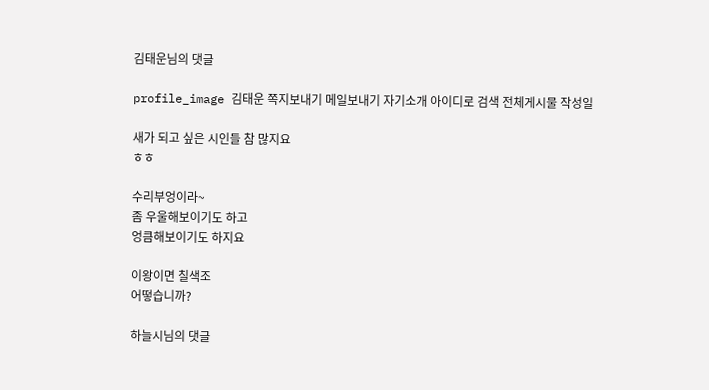김태운님의 댓글

profile_image 김태운 쪽지보내기 메일보내기 자기소개 아이디로 검색 전체게시물 작성일

새가 되고 싶은 시인들 참 많지요
ㅎㅎ

수리부엉이라~
좀 우울해보이기도 하고
엉큼해보이기도 하지요

이왕이면 칠색조
어떻습니까?

하늘시님의 댓글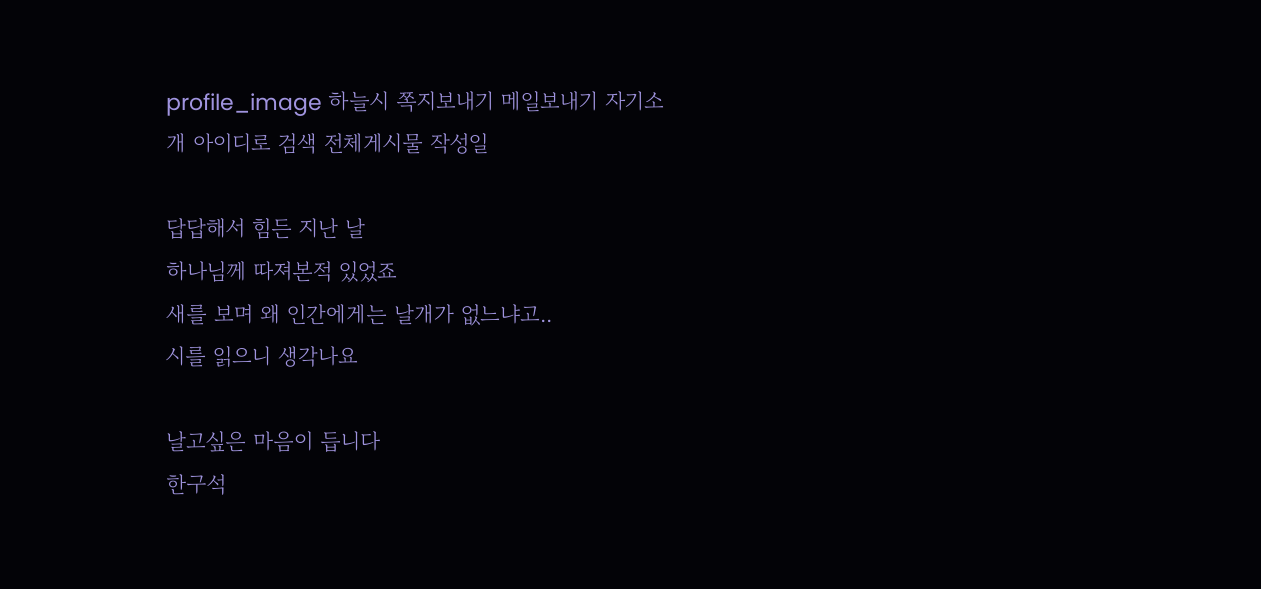profile_image 하늘시 쪽지보내기 메일보내기 자기소개 아이디로 검색 전체게시물 작성일

답답해서 힘든 지난 날
하나님께 따져본적 있었죠
새를 보며 왜 인간에게는 날개가 없느냐고..
시를 읽으니 생각나요

날고싶은 마음이 듭니다
한구석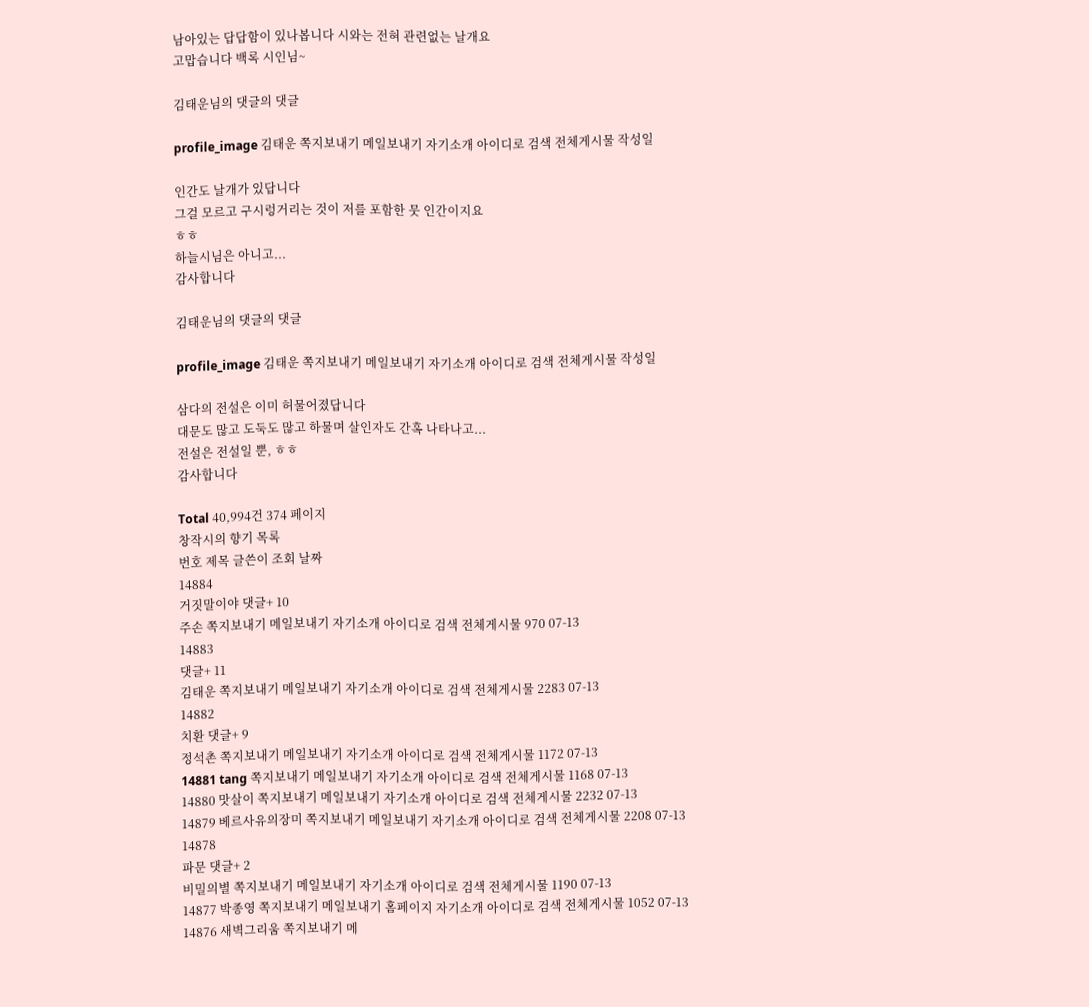남아있는 답답함이 있나봅니다 시와는 전혀 관련없는 날개요
고맙습니다 백록 시인님~

김태운님의 댓글의 댓글

profile_image 김태운 쪽지보내기 메일보내기 자기소개 아이디로 검색 전체게시물 작성일

인간도 날개가 있답니다
그걸 모르고 구시렁거리는 것이 저를 포함한 뭇 인간이지요
ㅎㅎ
하늘시님은 아니고...
감사합니다

김태운님의 댓글의 댓글

profile_image 김태운 쪽지보내기 메일보내기 자기소개 아이디로 검색 전체게시물 작성일

삼다의 전설은 이미 허물어졌답니다
대문도 많고 도둑도 많고 하물며 살인자도 간혹 나타나고...
전설은 전설일 뿐, ㅎㅎ
감사합니다

Total 40,994건 374 페이지
창작시의 향기 목록
번호 제목 글쓴이 조회 날짜
14884
거짓말이야 댓글+ 10
주손 쪽지보내기 메일보내기 자기소개 아이디로 검색 전체게시물 970 07-13
14883
댓글+ 11
김태운 쪽지보내기 메일보내기 자기소개 아이디로 검색 전체게시물 2283 07-13
14882
치환 댓글+ 9
정석촌 쪽지보내기 메일보내기 자기소개 아이디로 검색 전체게시물 1172 07-13
14881 tang 쪽지보내기 메일보내기 자기소개 아이디로 검색 전체게시물 1168 07-13
14880 맛살이 쪽지보내기 메일보내기 자기소개 아이디로 검색 전체게시물 2232 07-13
14879 베르사유의장미 쪽지보내기 메일보내기 자기소개 아이디로 검색 전체게시물 2208 07-13
14878
파문 댓글+ 2
비밀의별 쪽지보내기 메일보내기 자기소개 아이디로 검색 전체게시물 1190 07-13
14877 박종영 쪽지보내기 메일보내기 홈페이지 자기소개 아이디로 검색 전체게시물 1052 07-13
14876 새벽그리움 쪽지보내기 메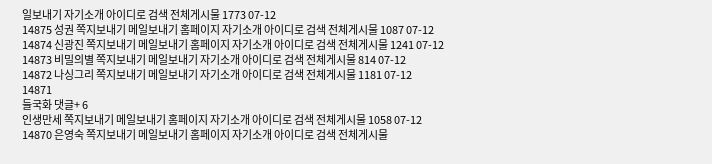일보내기 자기소개 아이디로 검색 전체게시물 1773 07-12
14875 성권 쪽지보내기 메일보내기 홈페이지 자기소개 아이디로 검색 전체게시물 1087 07-12
14874 신광진 쪽지보내기 메일보내기 홈페이지 자기소개 아이디로 검색 전체게시물 1241 07-12
14873 비밀의별 쪽지보내기 메일보내기 자기소개 아이디로 검색 전체게시물 814 07-12
14872 나싱그리 쪽지보내기 메일보내기 자기소개 아이디로 검색 전체게시물 1181 07-12
14871
들국화 댓글+ 6
인생만세 쪽지보내기 메일보내기 홈페이지 자기소개 아이디로 검색 전체게시물 1058 07-12
14870 은영숙 쪽지보내기 메일보내기 홈페이지 자기소개 아이디로 검색 전체게시물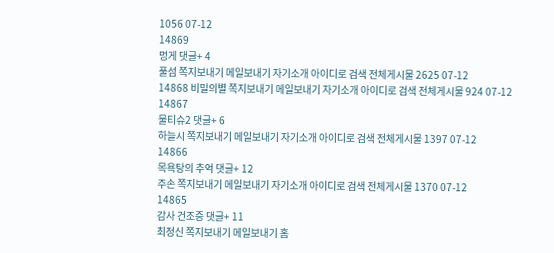1056 07-12
14869
멍게 댓글+ 4
풀섬 쪽지보내기 메일보내기 자기소개 아이디로 검색 전체게시물 2625 07-12
14868 비밀의별 쪽지보내기 메일보내기 자기소개 아이디로 검색 전체게시물 924 07-12
14867
물티슈2 댓글+ 6
하늘시 쪽지보내기 메일보내기 자기소개 아이디로 검색 전체게시물 1397 07-12
14866
목욕탕의 추억 댓글+ 12
주손 쪽지보내기 메일보내기 자기소개 아이디로 검색 전체게시물 1370 07-12
14865
감사 건조증 댓글+ 11
최정신 쪽지보내기 메일보내기 홈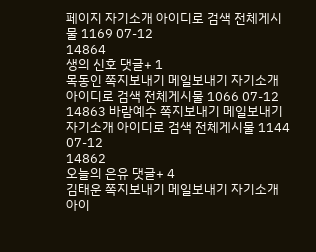페이지 자기소개 아이디로 검색 전체게시물 1169 07-12
14864
생의 신호 댓글+ 1
목동인 쪽지보내기 메일보내기 자기소개 아이디로 검색 전체게시물 1066 07-12
14863 바람예수 쪽지보내기 메일보내기 자기소개 아이디로 검색 전체게시물 1144 07-12
14862
오늘의 은유 댓글+ 4
김태운 쪽지보내기 메일보내기 자기소개 아이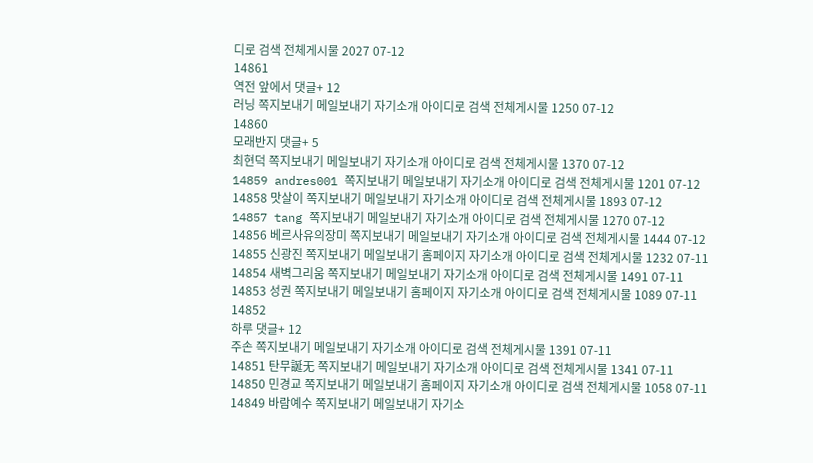디로 검색 전체게시물 2027 07-12
14861
역전 앞에서 댓글+ 12
러닝 쪽지보내기 메일보내기 자기소개 아이디로 검색 전체게시물 1250 07-12
14860
모래반지 댓글+ 5
최현덕 쪽지보내기 메일보내기 자기소개 아이디로 검색 전체게시물 1370 07-12
14859 andres001 쪽지보내기 메일보내기 자기소개 아이디로 검색 전체게시물 1201 07-12
14858 맛살이 쪽지보내기 메일보내기 자기소개 아이디로 검색 전체게시물 1893 07-12
14857 tang 쪽지보내기 메일보내기 자기소개 아이디로 검색 전체게시물 1270 07-12
14856 베르사유의장미 쪽지보내기 메일보내기 자기소개 아이디로 검색 전체게시물 1444 07-12
14855 신광진 쪽지보내기 메일보내기 홈페이지 자기소개 아이디로 검색 전체게시물 1232 07-11
14854 새벽그리움 쪽지보내기 메일보내기 자기소개 아이디로 검색 전체게시물 1491 07-11
14853 성권 쪽지보내기 메일보내기 홈페이지 자기소개 아이디로 검색 전체게시물 1089 07-11
14852
하루 댓글+ 12
주손 쪽지보내기 메일보내기 자기소개 아이디로 검색 전체게시물 1391 07-11
14851 탄무誕无 쪽지보내기 메일보내기 자기소개 아이디로 검색 전체게시물 1341 07-11
14850 민경교 쪽지보내기 메일보내기 홈페이지 자기소개 아이디로 검색 전체게시물 1058 07-11
14849 바람예수 쪽지보내기 메일보내기 자기소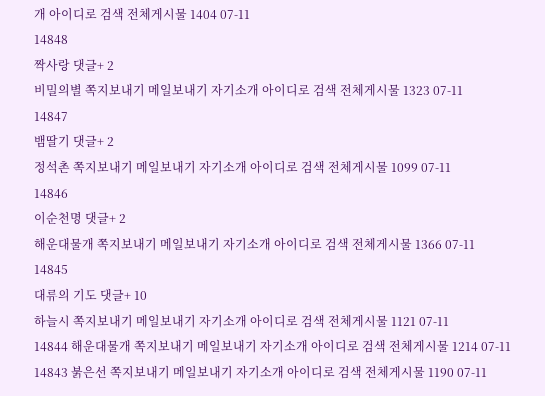개 아이디로 검색 전체게시물 1404 07-11
14848
짝사랑 댓글+ 2
비밀의별 쪽지보내기 메일보내기 자기소개 아이디로 검색 전체게시물 1323 07-11
14847
뱀딸기 댓글+ 2
정석촌 쪽지보내기 메일보내기 자기소개 아이디로 검색 전체게시물 1099 07-11
14846
이순천명 댓글+ 2
해운대물개 쪽지보내기 메일보내기 자기소개 아이디로 검색 전체게시물 1366 07-11
14845
대류의 기도 댓글+ 10
하늘시 쪽지보내기 메일보내기 자기소개 아이디로 검색 전체게시물 1121 07-11
14844 해운대물개 쪽지보내기 메일보내기 자기소개 아이디로 검색 전체게시물 1214 07-11
14843 붉은선 쪽지보내기 메일보내기 자기소개 아이디로 검색 전체게시물 1190 07-11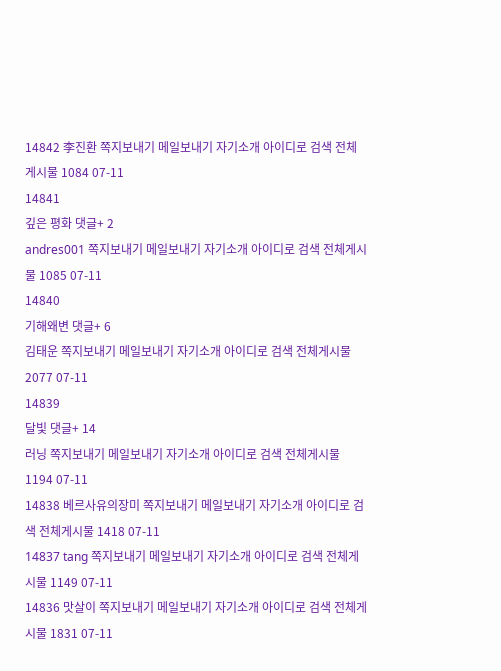14842 李진환 쪽지보내기 메일보내기 자기소개 아이디로 검색 전체게시물 1084 07-11
14841
깊은 평화 댓글+ 2
andres001 쪽지보내기 메일보내기 자기소개 아이디로 검색 전체게시물 1085 07-11
14840
기해왜변 댓글+ 6
김태운 쪽지보내기 메일보내기 자기소개 아이디로 검색 전체게시물 2077 07-11
14839
달빛 댓글+ 14
러닝 쪽지보내기 메일보내기 자기소개 아이디로 검색 전체게시물 1194 07-11
14838 베르사유의장미 쪽지보내기 메일보내기 자기소개 아이디로 검색 전체게시물 1418 07-11
14837 tang 쪽지보내기 메일보내기 자기소개 아이디로 검색 전체게시물 1149 07-11
14836 맛살이 쪽지보내기 메일보내기 자기소개 아이디로 검색 전체게시물 1831 07-11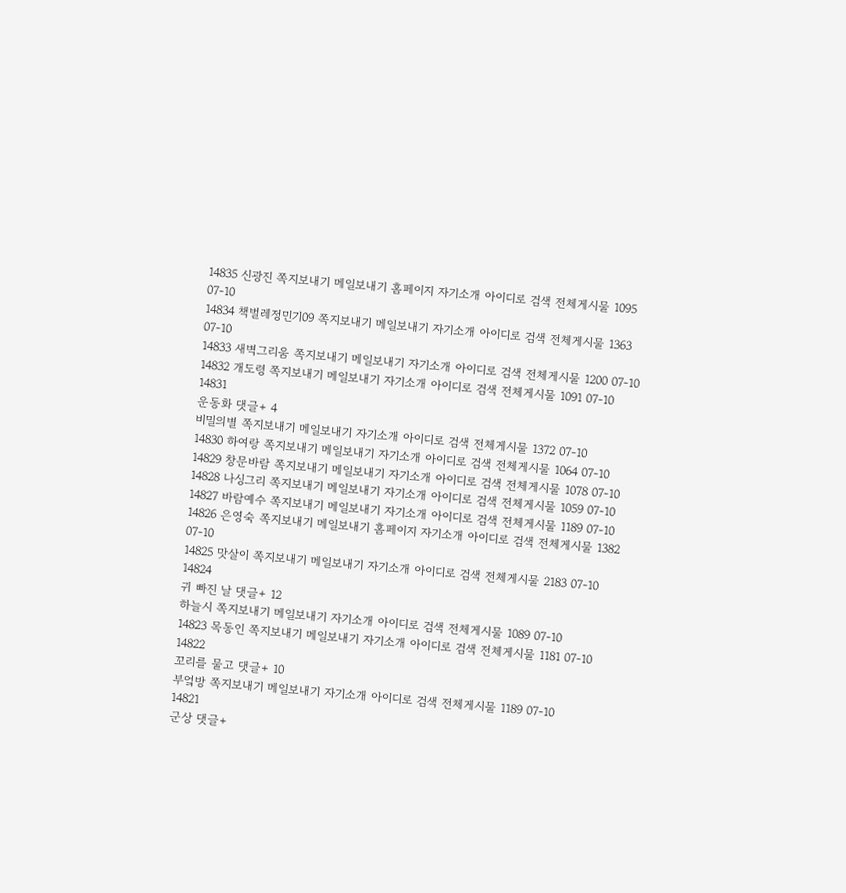14835 신광진 쪽지보내기 메일보내기 홈페이지 자기소개 아이디로 검색 전체게시물 1095 07-10
14834 책벌레정민기09 쪽지보내기 메일보내기 자기소개 아이디로 검색 전체게시물 1363 07-10
14833 새벽그리움 쪽지보내기 메일보내기 자기소개 아이디로 검색 전체게시물 1200 07-10
14832 개도령 쪽지보내기 메일보내기 자기소개 아이디로 검색 전체게시물 1091 07-10
14831
운동화 댓글+ 4
비밀의별 쪽지보내기 메일보내기 자기소개 아이디로 검색 전체게시물 1372 07-10
14830 하여랑 쪽지보내기 메일보내기 자기소개 아이디로 검색 전체게시물 1064 07-10
14829 창문바람 쪽지보내기 메일보내기 자기소개 아이디로 검색 전체게시물 1078 07-10
14828 나싱그리 쪽지보내기 메일보내기 자기소개 아이디로 검색 전체게시물 1059 07-10
14827 바람예수 쪽지보내기 메일보내기 자기소개 아이디로 검색 전체게시물 1189 07-10
14826 은영숙 쪽지보내기 메일보내기 홈페이지 자기소개 아이디로 검색 전체게시물 1382 07-10
14825 맛살이 쪽지보내기 메일보내기 자기소개 아이디로 검색 전체게시물 2183 07-10
14824
귀 빠진 날 댓글+ 12
하늘시 쪽지보내기 메일보내기 자기소개 아이디로 검색 전체게시물 1089 07-10
14823 목동인 쪽지보내기 메일보내기 자기소개 아이디로 검색 전체게시물 1181 07-10
14822
꼬리를 물고 댓글+ 10
부엌방 쪽지보내기 메일보내기 자기소개 아이디로 검색 전체게시물 1189 07-10
14821
군상 댓글+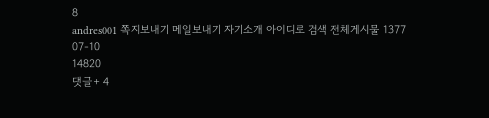8
andres001 쪽지보내기 메일보내기 자기소개 아이디로 검색 전체게시물 1377 07-10
14820
댓글+ 4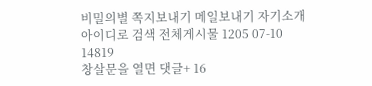비밀의별 쪽지보내기 메일보내기 자기소개 아이디로 검색 전체게시물 1205 07-10
14819
창살문을 열면 댓글+ 16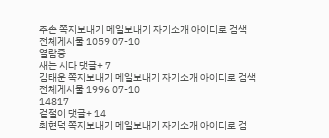주손 쪽지보내기 메일보내기 자기소개 아이디로 검색 전체게시물 1059 07-10
열람중
새는 시다 댓글+ 7
김태운 쪽지보내기 메일보내기 자기소개 아이디로 검색 전체게시물 1996 07-10
14817
겉절이 댓글+ 14
최현덕 쪽지보내기 메일보내기 자기소개 아이디로 검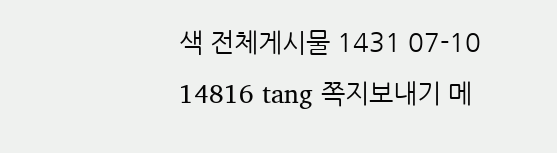색 전체게시물 1431 07-10
14816 tang 쪽지보내기 메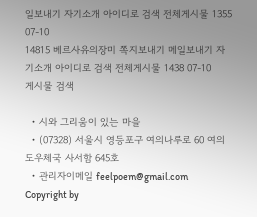일보내기 자기소개 아이디로 검색 전체게시물 1355 07-10
14815 베르사유의장미 쪽지보내기 메일보내기 자기소개 아이디로 검색 전체게시물 1438 07-10
게시물 검색

  • 시와 그리움이 있는 마을
  • (07328) 서울시 영등포구 여의나루로 60 여의도우체국 사서함 645호
  • 관리자이메일 feelpoem@gmail.com
Copyright by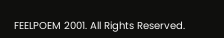FEELPOEM 2001. All Rights Reserved.